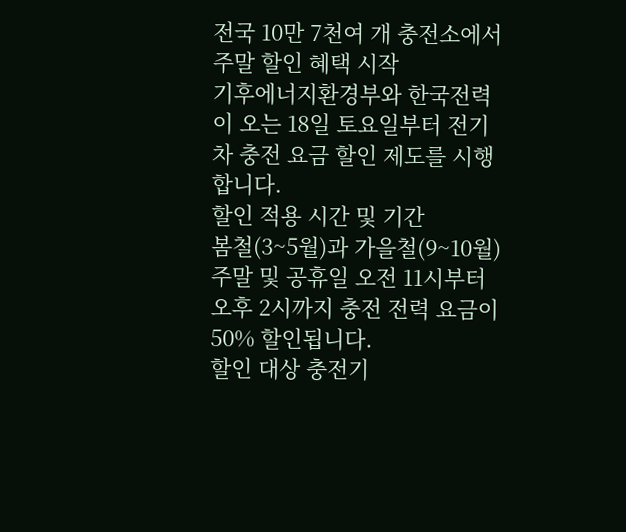전국 10만 7천여 개 충전소에서 주말 할인 혜택 시작
기후에너지환경부와 한국전력이 오는 18일 토요일부터 전기차 충전 요금 할인 제도를 시행합니다.
할인 적용 시간 및 기간
봄철(3~5월)과 가을철(9~10월) 주말 및 공휴일 오전 11시부터 오후 2시까지 충전 전력 요금이 50% 할인됩니다.
할인 대상 충전기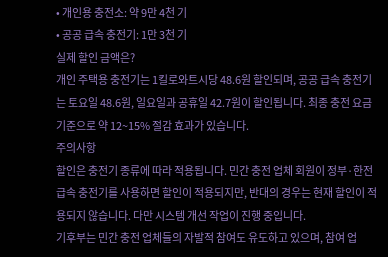• 개인용 충전소: 약 9만 4천 기
• 공공 급속 충전기: 1만 3천 기
실제 할인 금액은?
개인 주택용 충전기는 1킬로와트시당 48.6원 할인되며, 공공 급속 충전기는 토요일 48.6원, 일요일과 공휴일 42.7원이 할인됩니다. 최종 충전 요금 기준으로 약 12~15% 절감 효과가 있습니다.
주의사항
할인은 충전기 종류에 따라 적용됩니다. 민간 충전 업체 회원이 정부·한전 급속 충전기를 사용하면 할인이 적용되지만, 반대의 경우는 현재 할인이 적용되지 않습니다. 다만 시스템 개선 작업이 진행 중입니다.
기후부는 민간 충전 업체들의 자발적 참여도 유도하고 있으며, 참여 업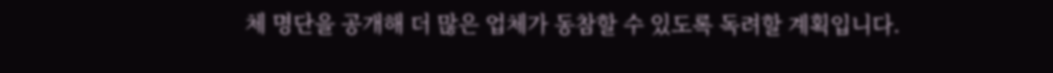체 명단을 공개해 더 많은 업체가 동참할 수 있도록 독려할 계획입니다.